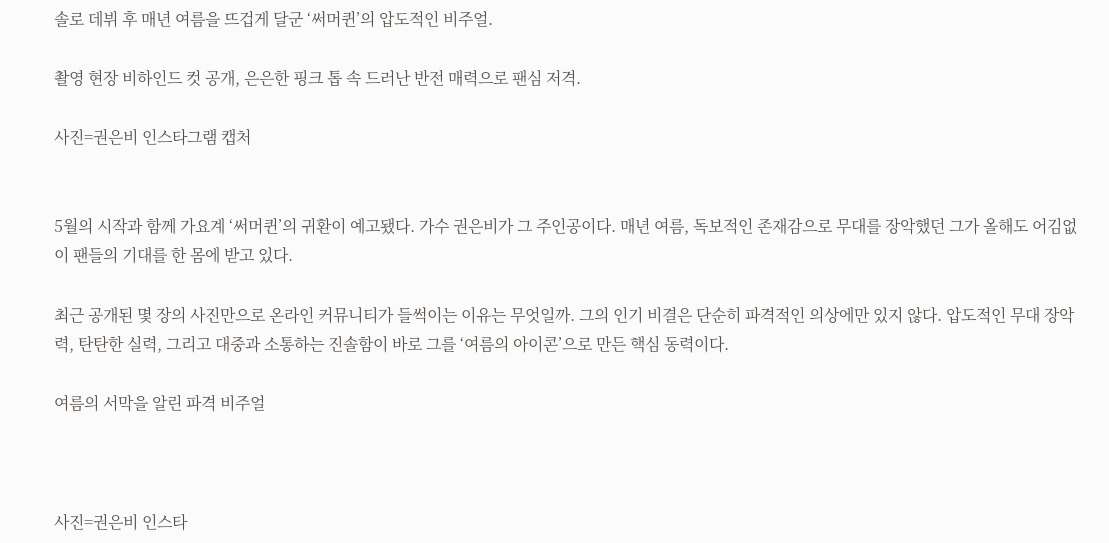솔로 데뷔 후 매년 여름을 뜨겁게 달군 ‘써머퀸’의 압도적인 비주얼.

촬영 현장 비하인드 컷 공개, 은은한 핑크 톱 속 드러난 반전 매력으로 팬심 저격.

사진=권은비 인스타그램 캡처


5월의 시작과 함께 가요계 ‘써머퀸’의 귀환이 예고됐다. 가수 권은비가 그 주인공이다. 매년 여름, 독보적인 존재감으로 무대를 장악했던 그가 올해도 어김없이 팬들의 기대를 한 몸에 받고 있다.

최근 공개된 몇 장의 사진만으로 온라인 커뮤니티가 들썩이는 이유는 무엇일까. 그의 인기 비결은 단순히 파격적인 의상에만 있지 않다. 압도적인 무대 장악력, 탄탄한 실력, 그리고 대중과 소통하는 진솔함이 바로 그를 ‘여름의 아이콘’으로 만든 핵심 동력이다.

여름의 서막을 알린 파격 비주얼



사진=권은비 인스타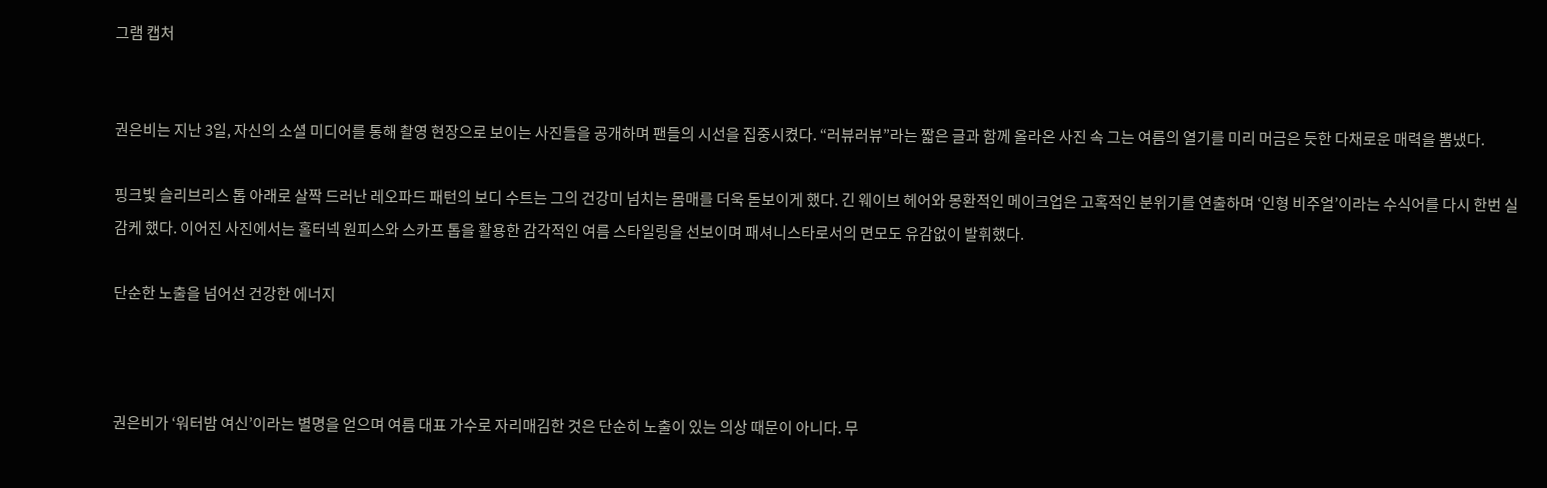그램 캡처


권은비는 지난 3일, 자신의 소셜 미디어를 통해 촬영 현장으로 보이는 사진들을 공개하며 팬들의 시선을 집중시켰다. “러뷰러뷰”라는 짧은 글과 함께 올라온 사진 속 그는 여름의 열기를 미리 머금은 듯한 다채로운 매력을 뽐냈다.

핑크빛 슬리브리스 톱 아래로 살짝 드러난 레오파드 패턴의 보디 수트는 그의 건강미 넘치는 몸매를 더욱 돋보이게 했다. 긴 웨이브 헤어와 몽환적인 메이크업은 고혹적인 분위기를 연출하며 ‘인형 비주얼’이라는 수식어를 다시 한번 실감케 했다. 이어진 사진에서는 홀터넥 원피스와 스카프 톱을 활용한 감각적인 여름 스타일링을 선보이며 패셔니스타로서의 면모도 유감없이 발휘했다.

단순한 노출을 넘어선 건강한 에너지



권은비가 ‘워터밤 여신’이라는 별명을 얻으며 여름 대표 가수로 자리매김한 것은 단순히 노출이 있는 의상 때문이 아니다. 무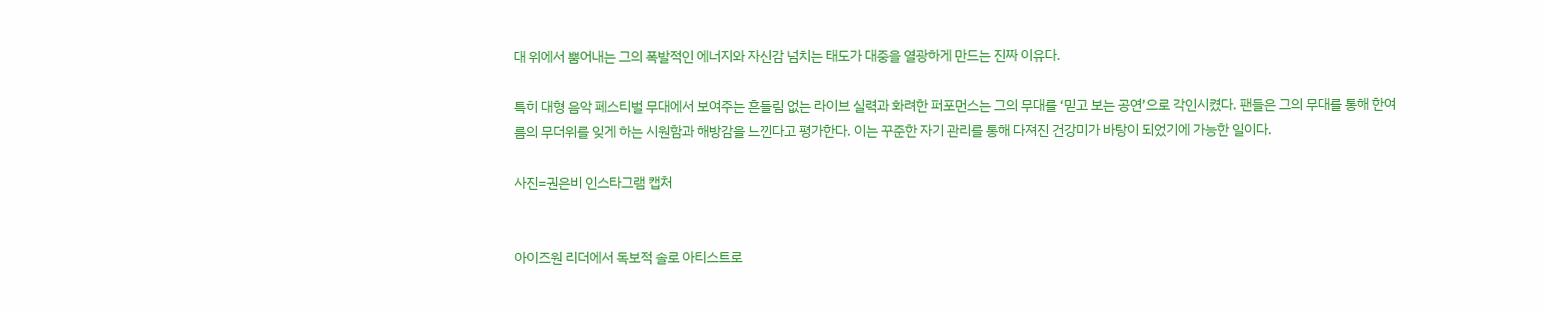대 위에서 뿜어내는 그의 폭발적인 에너지와 자신감 넘치는 태도가 대중을 열광하게 만드는 진짜 이유다.

특히 대형 음악 페스티벌 무대에서 보여주는 흔들림 없는 라이브 실력과 화려한 퍼포먼스는 그의 무대를 ‘믿고 보는 공연’으로 각인시켰다. 팬들은 그의 무대를 통해 한여름의 무더위를 잊게 하는 시원함과 해방감을 느낀다고 평가한다. 이는 꾸준한 자기 관리를 통해 다져진 건강미가 바탕이 되었기에 가능한 일이다.

사진=권은비 인스타그램 캡처


아이즈원 리더에서 독보적 솔로 아티스트로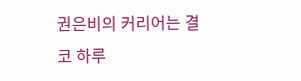권은비의 커리어는 결코 하루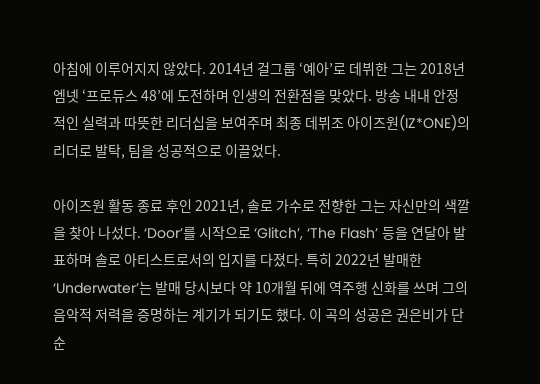아침에 이루어지지 않았다. 2014년 걸그룹 ‘예아’로 데뷔한 그는 2018년 엠넷 ‘프로듀스 48’에 도전하며 인생의 전환점을 맞았다. 방송 내내 안정적인 실력과 따뜻한 리더십을 보여주며 최종 데뷔조 아이즈원(IZ*ONE)의 리더로 발탁, 팀을 성공적으로 이끌었다.

아이즈원 활동 종료 후인 2021년, 솔로 가수로 전향한 그는 자신만의 색깔을 찾아 나섰다. ‘Door’를 시작으로 ‘Glitch’, ‘The Flash’ 등을 연달아 발표하며 솔로 아티스트로서의 입지를 다졌다. 특히 2022년 발매한 ‘Underwater’는 발매 당시보다 약 10개월 뒤에 역주행 신화를 쓰며 그의 음악적 저력을 증명하는 계기가 되기도 했다. 이 곡의 성공은 권은비가 단순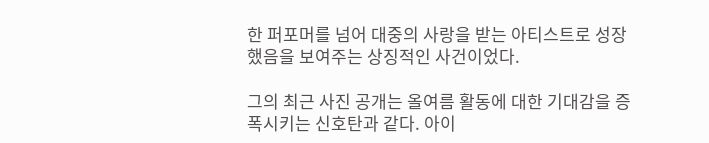한 퍼포머를 넘어 대중의 사랑을 받는 아티스트로 성장했음을 보여주는 상징적인 사건이었다.

그의 최근 사진 공개는 올여름 활동에 대한 기대감을 증폭시키는 신호탄과 같다. 아이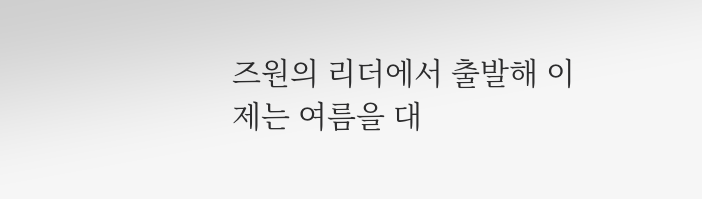즈원의 리더에서 출발해 이제는 여름을 대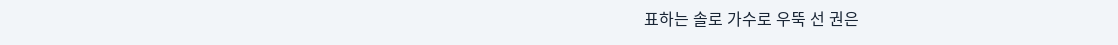표하는 솔로 가수로 우뚝 선 권은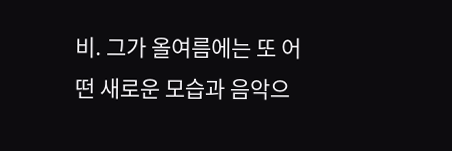비. 그가 올여름에는 또 어떤 새로운 모습과 음악으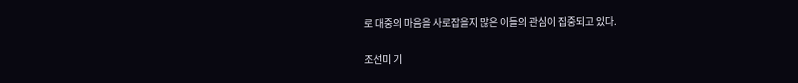로 대중의 마음을 사로잡을지 많은 이들의 관심이 집중되고 있다.

조선미 기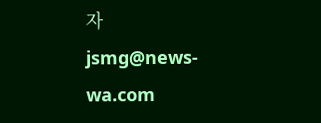자 jsmg@news-wa.com